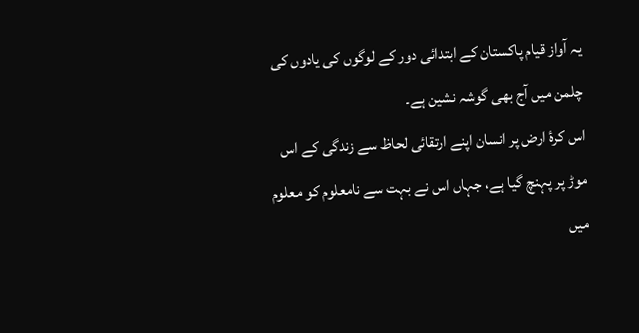یہ آواز قیام پاکستان کے ابتدائی دور کے لوگوں کی یادوں کی چلمن میں آج بھی گوشہ نشین ہے۔
اس کرۂ ارض پر انسان اپنے ارتقائی لحاظ سے زندگی کے اس موڑ پر پہنچ گیا ہے، جہاں اس نے بہت سے نامعلوم کو معلوم میں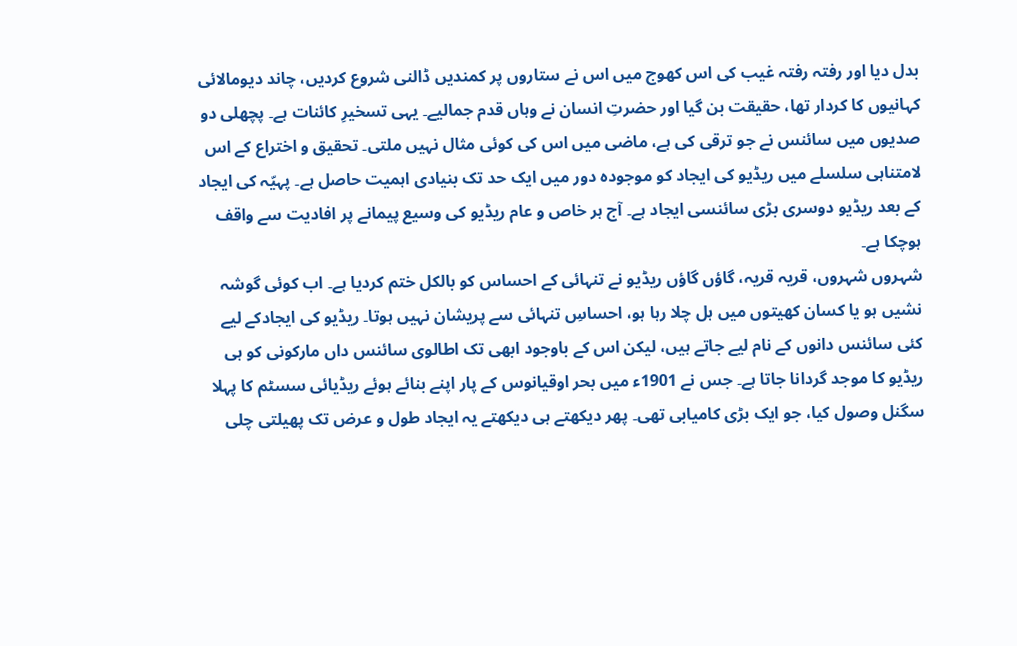بدل دیا اور رفتہ رفتہ غیب کی اس کھوج میں اس نے ستاروں پر کمندیں ڈالنی شروع کردیں، چاند دیومالائی کہانیوں کا کردار تھا، حقیقت بن گیا اور حضرتِ انسان نے وہاں قدم جمالیے۔ یہی تسخیرِ کائنات ہے۔ پچھلی دو صدیوں میں سائنس نے جو ترقی کی ہے، ماضی میں اس کی کوئی مثال نہیں ملتی۔ تحقیق و اختراع کے اس لامتناہی سلسلے میں ریڈیو کی ایجاد کو موجودہ دور میں ایک حد تک بنیادی اہمیت حاصل ہے۔ پہیّہ کی ایجاد کے بعد ریڈیو دوسری بڑی سائنسی ایجاد ہے۔ آج ہر خاص و عام ریڈیو کی وسیع پیمانے پر افادیت سے واقف ہوچکا ہے۔
شہروں شہروں، قریہ قریہ، گاؤں گاؤں ریڈیو نے تنہائی کے احساس کو بالکل ختم کردیا ہے۔ اب کوئی گوشہ نشیں ہو یا کسان کھیتوں میں ہل چلا رہا ہو، احساسِ تنہائی سے پریشان نہیں ہوتا۔ ریڈیو کی ایجادکے لیے کئی سائنس دانوں کے نام لیے جاتے ہیں، لیکن اس کے باوجود ابھی تک اطالوی سائنس داں مارکونی کو ہی ریڈیو کا موجد گردانا جاتا ہے۔ جس نے 1901ء میں بحر اوقیانوس کے پار اپنے بنائے ہوئے ریڈیائی سسٹم کا پہلا سگنل وصول کیا، جو ایک بڑی کامیابی تھی۔ پھر دیکھتے ہی دیکھتے یہ ایجاد طول و عرض تک پھیلتی چلی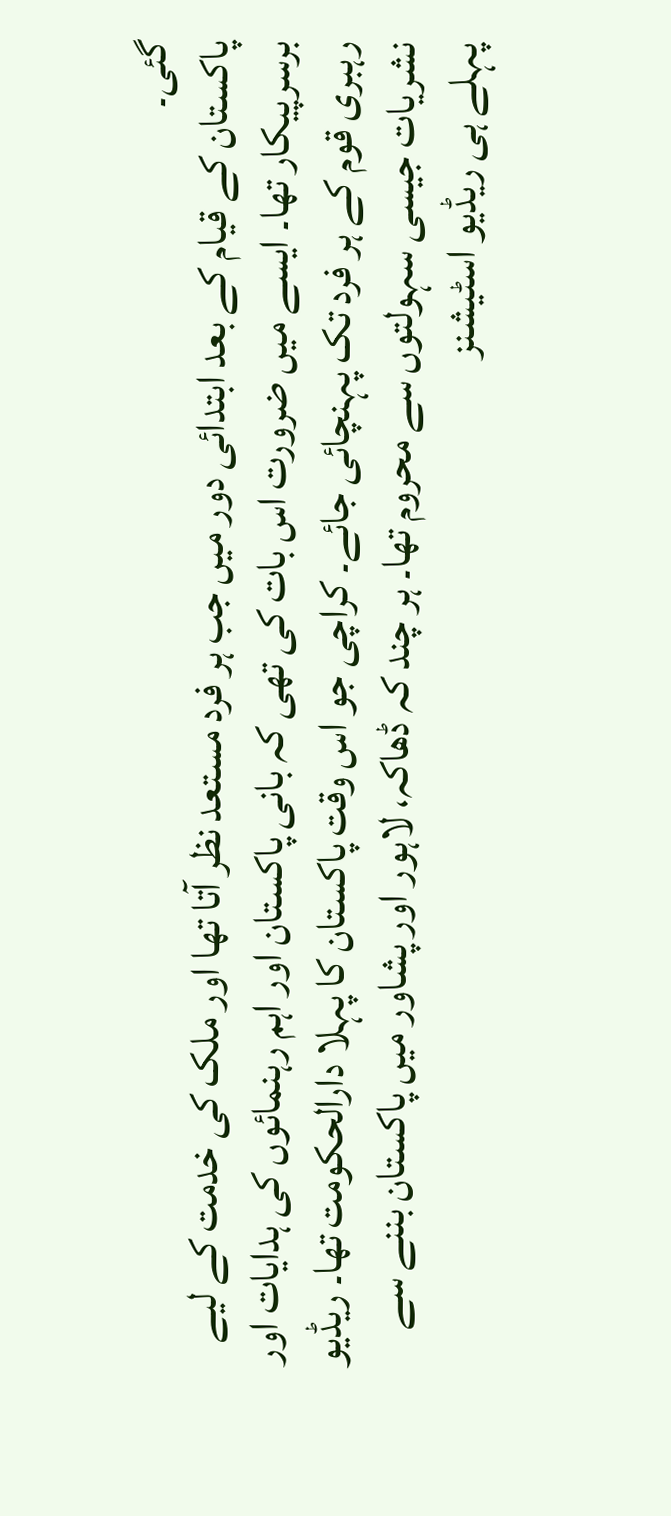گئی۔
پاکستان کے قیام کے بعد ابتدائی دور میں جب ہر فرد مستعد نظر آتا تھا اور ملک کی خدمت کے لیے برسرپیکار تھا۔ ایسے میں ضرورت اس بات کی تھی کہ بانی پاکستان اور اہم رہنمائوں کی ہدایات اور رہبری قوم کے ہر فرد تک پہنچائی جائے۔ کراچی جو اس وقت پاکستان کا پہلا دارالحکومت تھا۔ ریڈیو نشریات جیسی سہولتوں سے محروم تھا۔ ہر چند کہ ڈھاکہ، لاہور اور پشاور میں پاکستان بننے سے پہلے ہی ریڈیو اسٹیشنز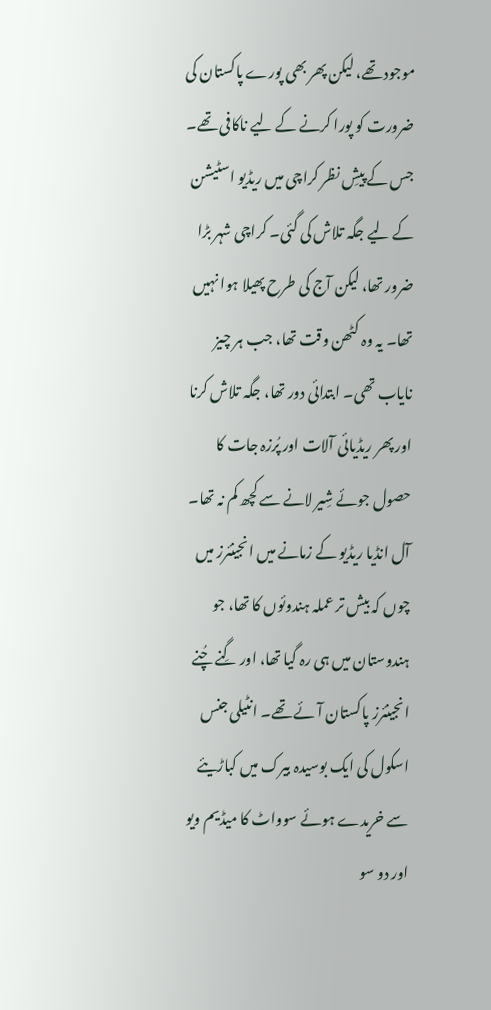موجود تھے، لیکن پھر بھی پورے پاکستان کی ضرورت کو پورا کرنے کے لیے ناکافی تھے۔ جس کے پیشِ نظر کراچی میں ریڈیو اسٹیشن کے لیے جگہ تلاش کی گئی۔ کراچی شہر بڑا ضرور تھا، لیکن آج کی طرح پھیلا ہوا نہیں تھا۔ یہ وہ کٹھن وقت تھا، جب ہر چیز نایاب تھی۔ ابتدائی دور تھا، جگہ تلاش کرنا اور پھر ریڈیائی آلات اور پُرزہ جات کا حصول جوئے شِیر لانے سے کچھ کم نہ تھا۔ آل انڈیا ریڈیو کے زمانے میں انجینئرز میں چوں کہ بیش تر عملہ ہندوئوں کا تھا، جو ہندوستان میں ہی رہ گیا تھا، اور گِنے چُنے انجینئرز پاکستان آئے تھے۔ انٹیلی جنس اسکول کی ایک بوسیدہ بیرک میں کباڑیئے سے خریدے ہوئے سوواٹ کا میڈیم ویو اور دو سو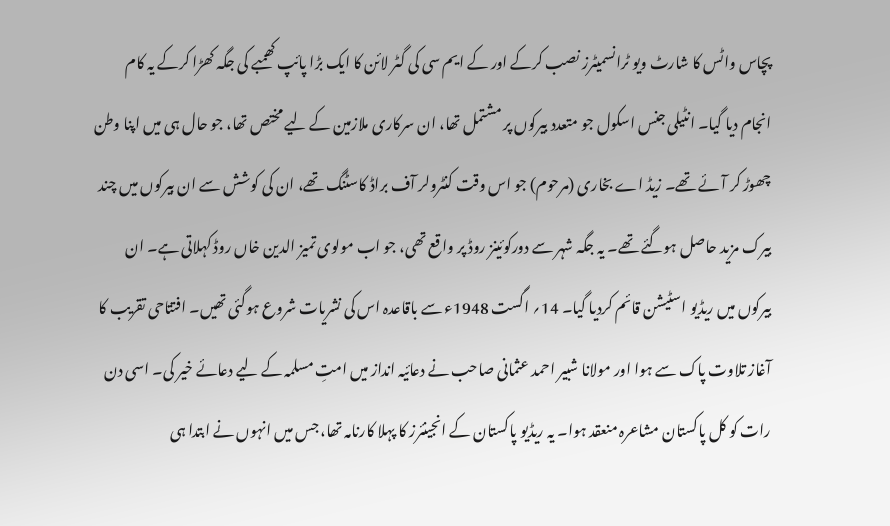پچاس واٹس کا شارٹ ویو ٹرانسمیٹرز نصب کرکے اور کے ایم سی کی گٹر لائن کا ایک بڑا پائپ کھمبے کی جگہ کھڑا کرکے یہ کام انجام دیا گیا۔ انٹیلی جنس اسکول جو متعدد بیرکوں پر مشتمل تھا، ان سرکاری ملازمین کے لیے مختص تھا، جو حال ہی میں اپنا وطن چھوڑ کر آئے تھے۔ زیڈ اے بخاری (مرحوم) جو اس وقت کنٹرولر آف براڈ کاسٹنگ تھے، ان کی کوشش سے ان بیرکوں میں چند بیرک مزید حاصل ہوگئے تھے۔ یہ جگہ شہر سے دورکوئینز روڈ پر واقع تھی، جو اب مولوی تمیز الدین خاں روڈ کہلاتی ہے۔ ان بیرکوں میں ریڈیو اسٹیشن قائم کردیا گیا۔ 14؍ اگست 1948ء سے باقاعدہ اس کی نشریات شروع ہوگئی تھیں۔ افتتاحی تقریب کا آغاز تلاوت پاک سے ہوا اور مولانا شبیر احمد عثمانی صاحب نے دعائیہ انداز میں امتِ مسلمہ کے لیے دعائے خیر کی۔ اسی دن رات کو کل پاکستان مشاعرہ منعقد ہوا۔ یہ ریڈیو پاکستان کے انجینئرز کا پہلا کارنامہ تھا، جس میں انہوں نے ابتدا ہی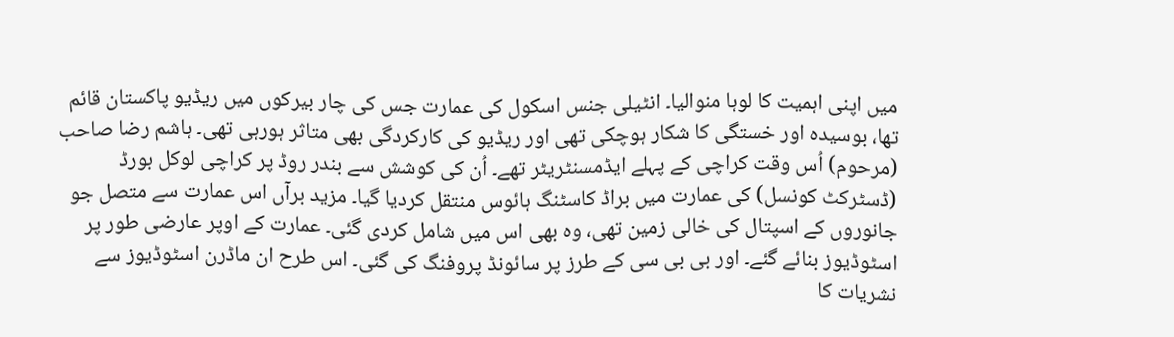میں اپنی اہمیت کا لوہا منوالیا۔ انٹیلی جنس اسکول کی عمارت جس کی چار بیرکوں میں ریڈیو پاکستان قائم تھا، بوسیدہ اور خستگی کا شکار ہوچکی تھی اور ریڈیو کی کارکردگی بھی متاثر ہورہی تھی۔ ہاشم رضا صاحب (مرحوم) اُس وقت کراچی کے پہلے ایڈمسنٹریٹر تھے۔ اُن کی کوشش سے بندر روڈ پر کراچی لوکل بورڈ (ڈسٹرکٹ کونسل) کی عمارت میں براڈ کاسٹنگ ہائوس منتقل کردیا گیا۔ مزید برآں اس عمارت سے متصل جو جانوروں کے اسپتال کی خالی زمین تھی، وہ بھی اس میں شامل کردی گئی۔ عمارت کے اوپر عارضی طور پر اسٹوڈیوز بنائے گئے۔ اور بی بی سی کے طرز پر سائونڈ پروفنگ کی گئی۔ اس طرح ان ماڈرن اسٹوڈیوز سے نشریات کا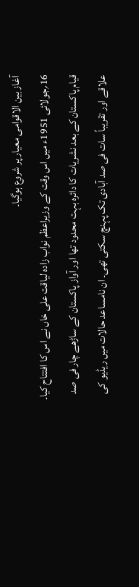آغاز بین الاقوامی معیار پر شروع ہوگیا۔
16؍جولائی 1951ء میں اس وقت کے وزیراعظم نواب زادہ لیاقت علی خاں نے اس کا افتتاح کیا۔ قیام پاکستان کے بعد نشریات کا دائرہ بہت محدود تھا اور آواز پاکستان کے ساڑھے چار فی صد علاقے اور تقریباً سات فی صد آبادی تک پہنچ سکتی تھی۔ ان نامساعد حالات میں ریڈیو کی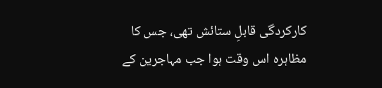کارکردگی قابلِ ستائش تھی، جس کا مظاہرہ اس وقت ہوا جب مہاجرین کے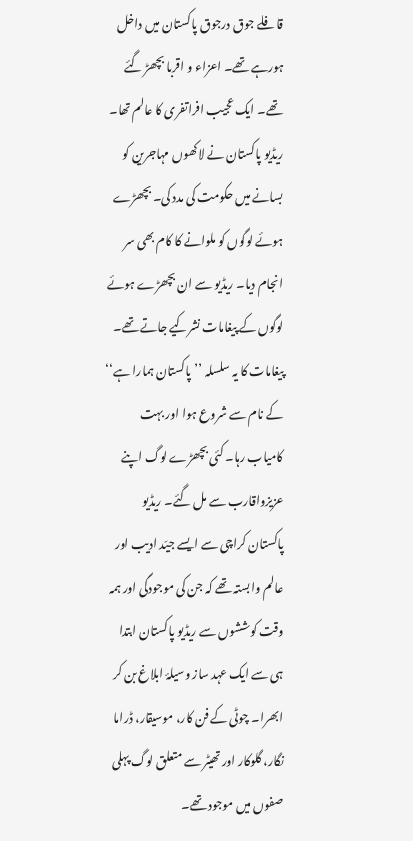قافلے جوق درجوق پاکستان میں داخل ہورہے تھے۔ اعزاء و اقربا بچھڑ گئے تھے۔ ایک عجیب افراتفری کا عالم تھا۔ ریڈیو پاکستان نے لاکھوں مہاجرین کو بسانے میں حکومت کی مدد کی۔ بچھڑے ہوئے لوگوں کو ملوانے کا کام بھی سر انجام دیا۔ ریڈیو سے ان بچھڑے ہوئے لوگوں کے پیغامات نشرکیے جاتے تھے۔ پیغامات کا یہ سلسلہ ’’پاکستان ہمارا ہے‘‘ کے نام سے شروع ہوا اور بہت کامیاب رہا۔ کئی بچھڑے لوگ اپنے عزیزواقارب سے مل گئے۔ ریڈیو پاکستان کراچی سے ایسے جیّد ادیب اور عالم وابستہ تھے کہ جن کی موجودگی اور ہمہ وقت کوششوں سے ریڈیو پاکستان ابتدا ہی سے ایک عہد ساز وسیلۂ ابلاغ بن کر ابھرا۔ چوٹی کے فن کار، موسیقار، ڈراما نگار، گلوکار اور تھیٹر سے متعلق لوگ پہلی صفوں میں موجود تھے۔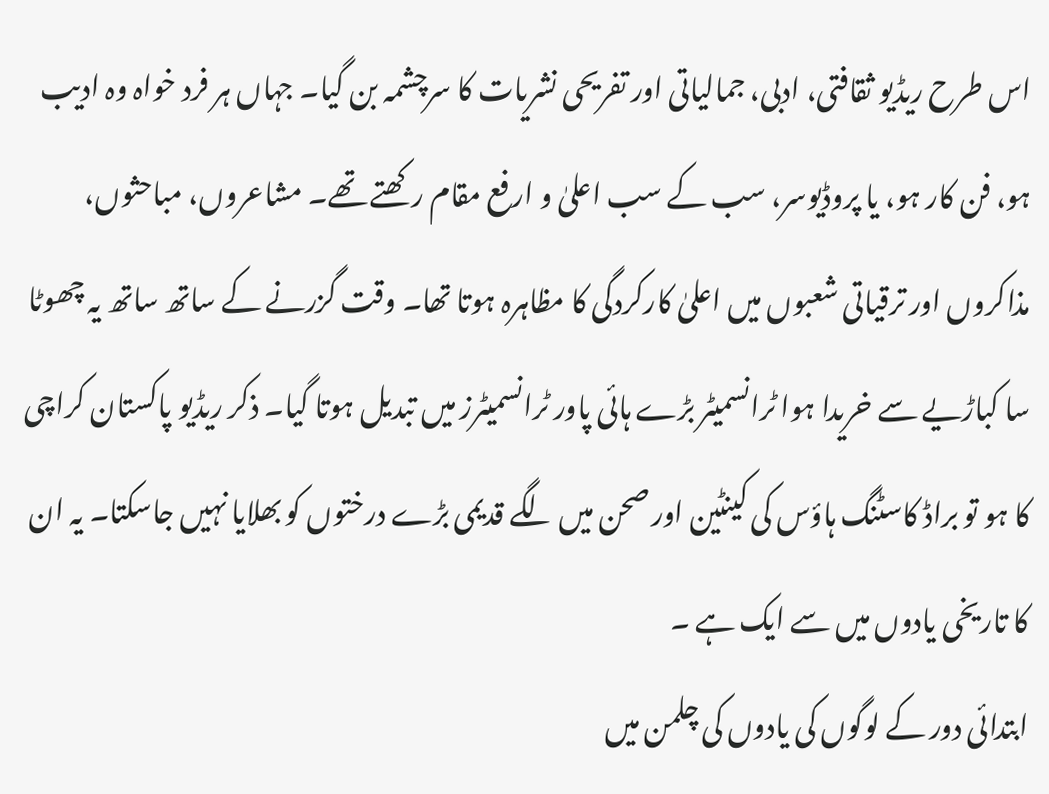اس طرح ریڈیو ثقافتی، ادبی، جمالیاتی اور تفریحی نشریات کا سرچشمہ بن گیا۔ جہاں ہر فرد خواہ وہ ادیب ہو، فن کار ہو، یا پروڈیوسر، سب کے سب اعلیٰ و ارفع مقام رکھتے تھے۔ مشاعروں، مباحثوں، مذاکروں اور ترقیاتی شعبوں میں اعلیٰ کارکردگی کا مظاہرہ ہوتا تھا۔ وقت گزرنے کے ساتھ ساتھ یہ چھوٹا سا کباڑیے سے خریدا ہوا ٹرانسمیٹر بڑے ہائی پاور ٹرانسمیٹرز میں تبدیل ہوتا گیا۔ ذکر ریڈیو پاکستان کراچی کا ہو تو براڈ کاسٹنگ ہاؤس کی کینٹین اور صحن میں لگے قدیمی بڑے درختوں کو بھلایا نہیں جاسکتا۔ یہ ان کا تاریخی یادوں میں سے ایک ہے ۔
ابتدائی دور کے لوگوں کی یادوں کی چلمن میں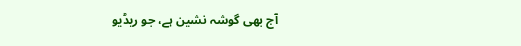آج بھی گوشہ نشین ہے، جو ریڈیو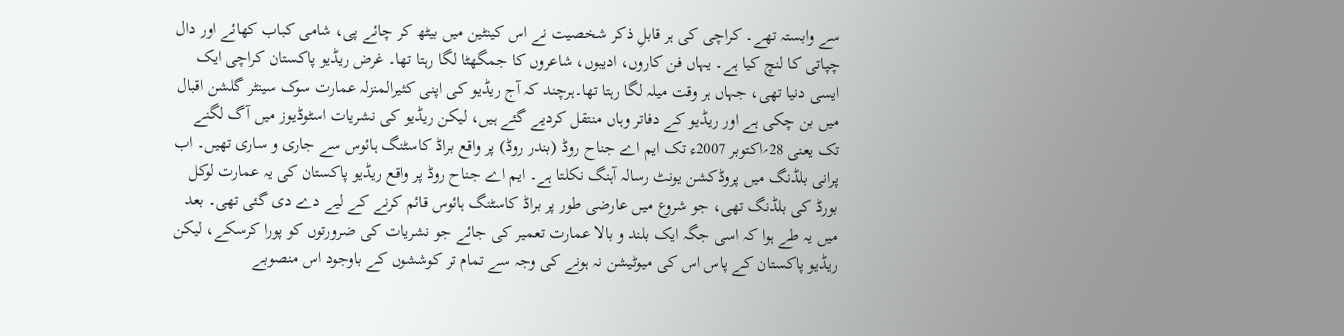سے وابستہ تھے۔ کراچی کی ہر قابلِ ذکر شخصیت نے اس کینٹین میں بیٹھ کر چائے پی، شامی کباب کھائے اور دال چپاتی کا لنچ کیا ہے۔ یہاں فن کاروں، ادیبوں، شاعروں کا جمگھٹا لگا رہتا تھا۔ غرض ریڈیو پاکستان کراچی ایک ایسی دنیا تھی، جہاں ہر وقت میلہ لگا رہتا تھا۔ہرچند کہ آج ریڈیو کی اپنی کثیرالمنزلہ عمارت سوک سینٹر گلشن اقبال میں بن چکی ہے اور ریڈیو کے دفاتر وہاں منتقل کردیے گئے ہیں، لیکن ریڈیو کی نشریات اسٹوڈیوز میں آگ لگنے تک یعنی 28؍اکتوبر 2007ء تک ایم اے جناح روڈ (بندر روڈ) پر واقع براڈ کاسٹنگ ہائوس سے جاری و ساری تھیں۔ اب پرانی بلڈنگ میں پروڈکشن یونٹ رسالہ آہنگ نکلتا ہے۔ ایم اے جناح روڈ پر واقع ریڈیو پاکستان کی یہ عمارت لوکل بورڈ کی بلڈنگ تھی، جو شروع میں عارضی طور پر براڈ کاسٹنگ ہائوس قائم کرنے کے لیے دے دی گئی تھی۔ بعد میں یہ طے ہوا کہ اسی جگہ ایک بلند و بالا عمارت تعمیر کی جائے جو نشریات کی ضرورتوں کو پورا کرسکے، لیکن ریڈیو پاکستان کے پاس اس کی میوٹیشن نہ ہونے کی وجہ سے تمام تر کوششوں کے باوجود اس منصوبے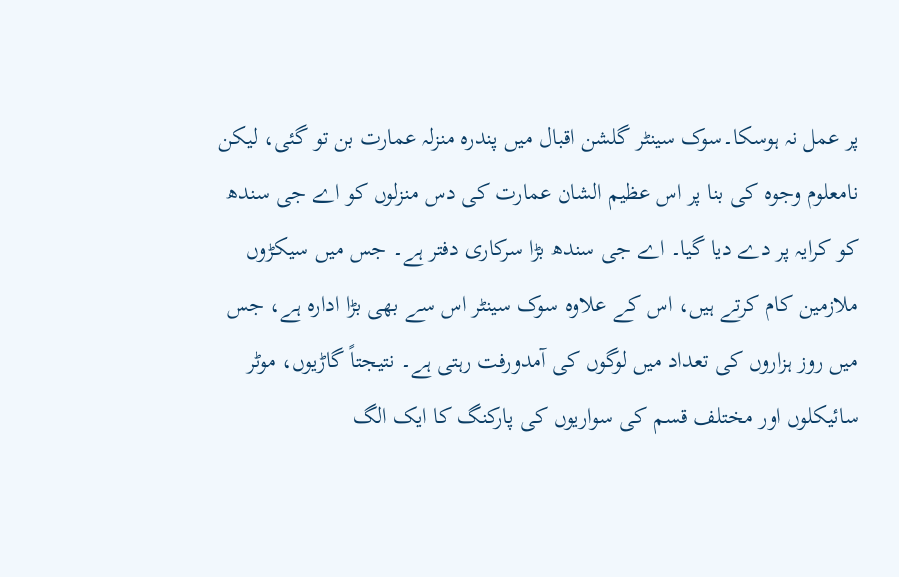پر عمل نہ ہوسکا۔سوک سینٹر گلشن اقبال میں پندرہ منزلہ عمارت بن تو گئی، لیکن نامعلوم وجوہ کی بنا پر اس عظیم الشان عمارت کی دس منزلوں کو اے جی سندھ کو کرایہ پر دے دیا گیا۔ اے جی سندھ بڑا سرکاری دفتر ہے۔ جس میں سیکڑوں ملازمین کام کرتے ہیں، اس کے علاوہ سوک سینٹر اس سے بھی بڑا ادارہ ہے، جس میں روز ہزاروں کی تعداد میں لوگوں کی آمدورفت رہتی ہے۔ نتیجتاً گاڑیوں، موٹر سائیکلوں اور مختلف قسم کی سواریوں کی پارکنگ کا ایک الگ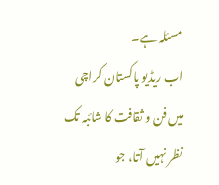مسئلہ ہے۔
اب ریڈیو پاکستان کراچی میں فن و ثقافت کا شائبہ تک نظر نہیں آتا، جو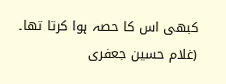کبھی اس کا حصہ ہوا کرتا تھا۔
(غلام حسین جعفری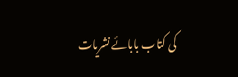کی کتاب بابائے نشریات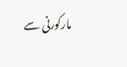مارکورنی سے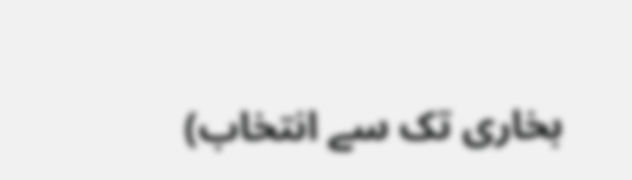بخاری تک سے انتخاب)